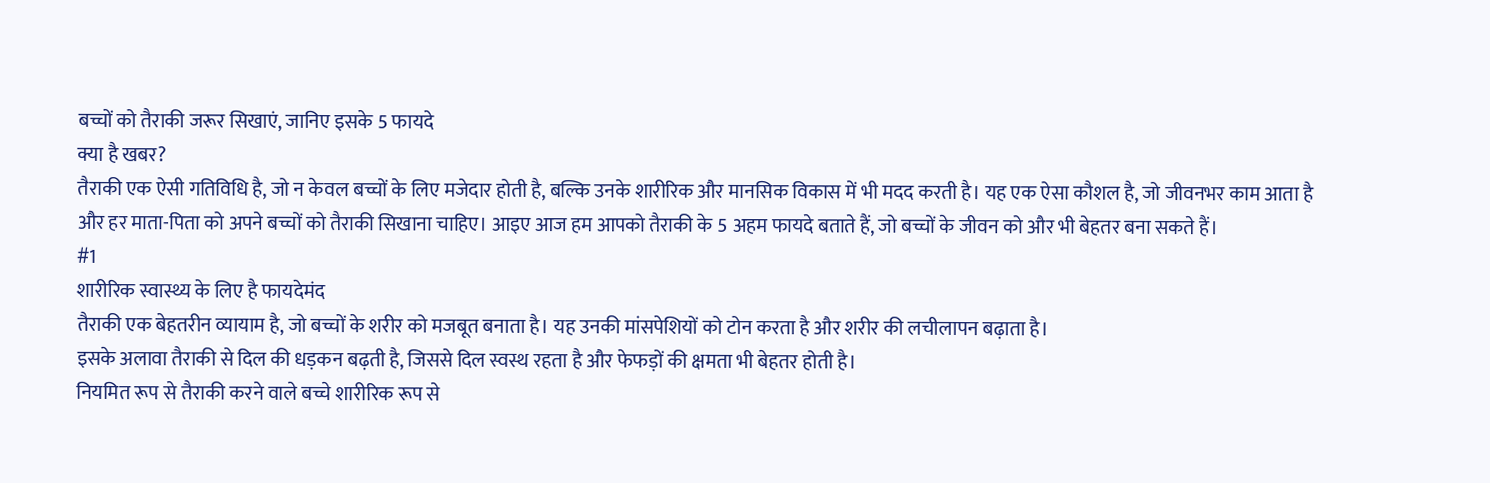बच्चों को तैराकी जरूर सिखाएं, जानिए इसके 5 फायदे
क्या है खबर?
तैराकी एक ऐसी गतिविधि है, जो न केवल बच्चों के लिए मजेदार होती है, बल्कि उनके शारीरिक और मानसिक विकास में भी मदद करती है। यह एक ऐसा कौशल है, जो जीवनभर काम आता है और हर माता-पिता को अपने बच्चों को तैराकी सिखाना चाहिए। आइए आज हम आपको तैराकी के 5 अहम फायदे बताते हैं, जो बच्चों के जीवन को और भी बेहतर बना सकते हैं।
#1
शारीरिक स्वास्थ्य के लिए है फायदेमंद
तैराकी एक बेहतरीन व्यायाम है, जो बच्चों के शरीर को मजबूत बनाता है। यह उनकी मांसपेशियों को टोन करता है और शरीर की लचीलापन बढ़ाता है।
इसके अलावा तैराकी से दिल की धड़कन बढ़ती है, जिससे दिल स्वस्थ रहता है और फेफड़ों की क्षमता भी बेहतर होती है।
नियमित रूप से तैराकी करने वाले बच्चे शारीरिक रूप से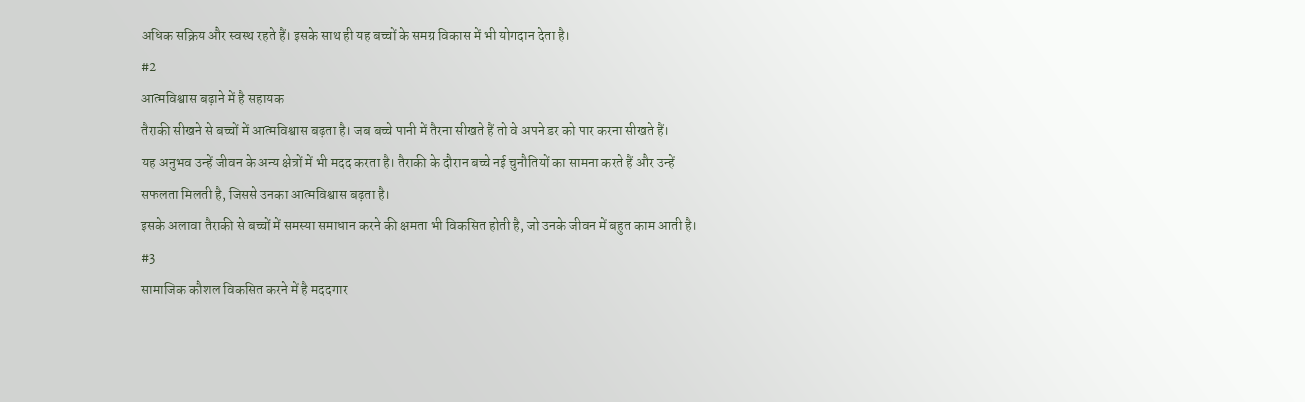अधिक सक्रिय और स्वस्थ रहते हैं। इसके साथ ही यह बच्चों के समग्र विकास में भी योगदान देता है।
#2
आत्मविश्वास बढ़ाने में है सहायक
तैराकी सीखने से बच्चों में आत्मविश्वास बढ़ता है। जब बच्चे पानी में तैरना सीखते हैं तो वे अपने डर को पार करना सीखते हैं।
यह अनुभव उन्हें जीवन के अन्य क्षेत्रों में भी मदद करता है। तैराकी के दौरान बच्चे नई चुनौतियों का सामना करते हैं और उन्हें सफलता मिलती है, जिससे उनका आत्मविश्वास बढ़ता है।
इसके अलावा तैराकी से बच्चों में समस्या समाधान करने की क्षमता भी विकसित होती है, जो उनके जीवन में बहुत काम आती है।
#3
सामाजिक कौशल विकसित करने में है मददगार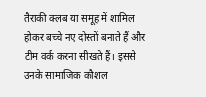तैराकी क्लब या समूह में शामिल होकर बच्चे नए दोस्तों बनाते हैं और टीम वर्क करना सीखते हैं। इससे उनके सामाजिक कौशल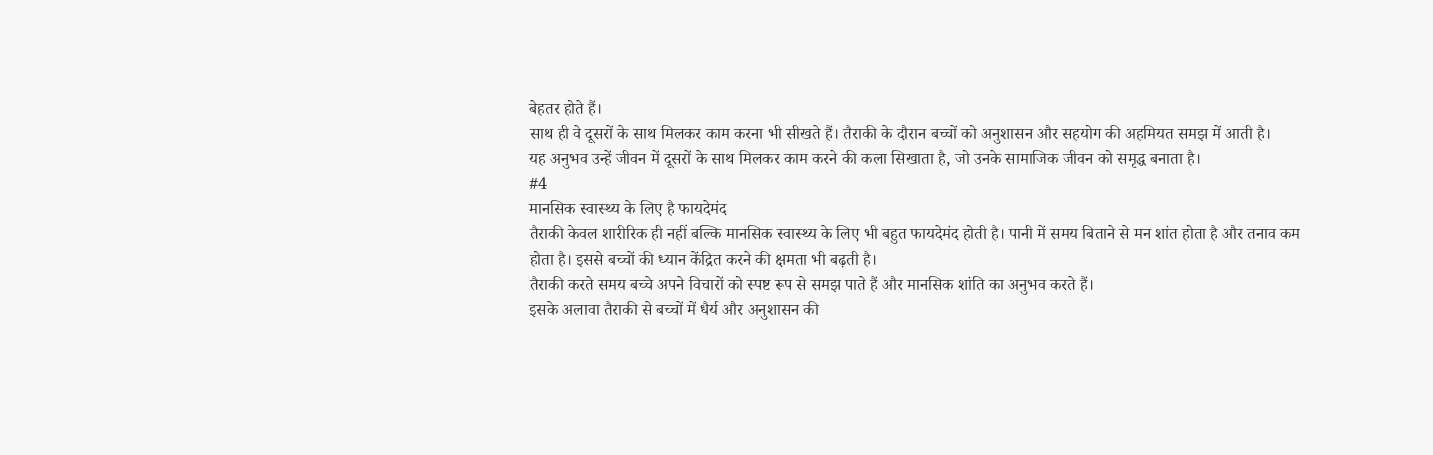बेहतर होते हैं।
साथ ही वे दूसरों के साथ मिलकर काम करना भी सीखते हैं। तैराकी के दौरान बच्चों को अनुशासन और सहयोग की अहमियत समझ में आती है।
यह अनुभव उन्हें जीवन में दूसरों के साथ मिलकर काम करने की कला सिखाता है, जो उनके सामाजिक जीवन को समृद्ध बनाता है।
#4
मानसिक स्वास्थ्य के लिए है फायदेमंद
तैराकी केवल शारीरिक ही नहीं बल्कि मानसिक स्वास्थ्य के लिए भी बहुत फायदेमंद होती है। पानी में समय बिताने से मन शांत होता है और तनाव कम होता है। इससे बच्चों की ध्यान केंद्रित करने की क्षमता भी बढ़ती है।
तैराकी करते समय बच्चे अपने विचारों को स्पष्ट रूप से समझ पाते हैं और मानसिक शांति का अनुभव करते हैं।
इसके अलावा तैराकी से बच्चों में धैर्य और अनुशासन की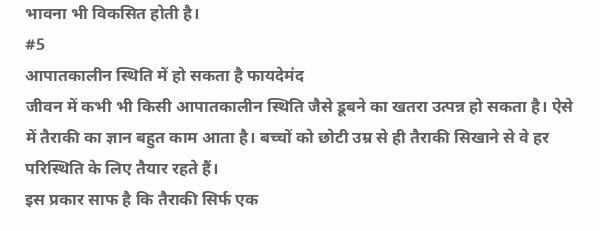भावना भी विकसित होती है।
#5
आपातकालीन स्थिति में हो सकता है फायदेमंद
जीवन में कभी भी किसी आपातकालीन स्थिति जैसे डूबने का खतरा उत्पन्न हो सकता है। ऐसे में तैराकी का ज्ञान बहुत काम आता है। बच्चों को छोटी उम्र से ही तैराकी सिखाने से वे हर परिस्थिति के लिए तैयार रहते हैं।
इस प्रकार साफ है कि तैराकी सिर्फ एक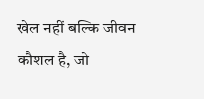खेल नहीं बल्कि जीवन कौशल है, जो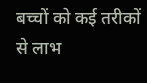बच्चों को कई तरीकों से लाभ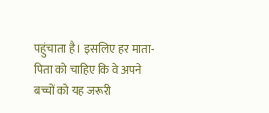पहुंचाता है। इसलिए हर माता-पिता को चाहिए कि वे अपने बच्चों को यह जरूरी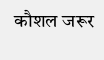कौशल जरूर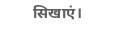सिखाएं।